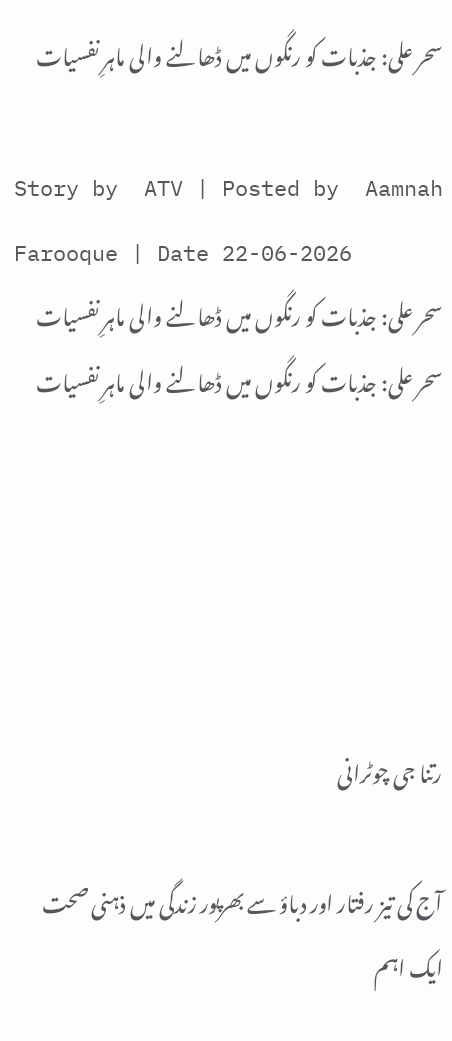سحر علی: جذبات کو رنگوں میں ڈھالنے والی ماہرِ نفسیات

Story by  ATV | Posted by  Aamnah Farooque | Date 22-06-2026
سحر علی: جذبات کو رنگوں میں ڈھالنے والی ماہرِ نفسیات
سحر علی: جذبات کو رنگوں میں ڈھالنے والی ماہرِ نفسیات





رتنا جی چوٹرانی

آج کی تیز رفتار اور دباؤ سے بھرپور زندگی میں ذہنی صحت ایک اہم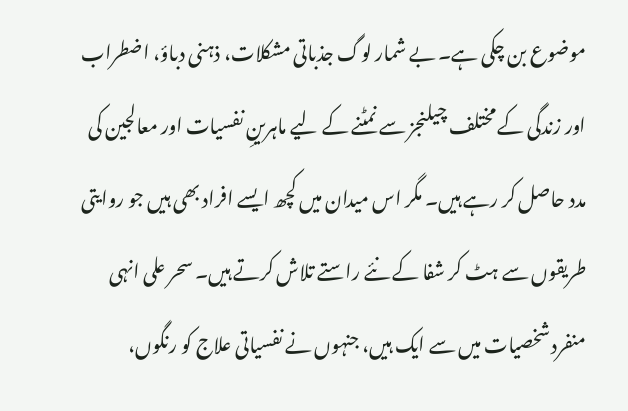موضوع بن چکی ہے۔ بے شمار لوگ جذباتی مشکلات، ذہنی دباؤ، اضطراب اور زندگی کے مختلف چیلنجز سے نمٹنے کے لیے ماہرینِ نفسیات اور معالجین کی مدد حاصل کر رہے ہیں۔ مگر اس میدان میں کچھ ایسے افراد بھی ہیں جو روایتی طریقوں سے ہٹ کر شفا کے نئے راستے تلاش کرتے ہیں۔ سحر علی انہی منفرد شخصیات میں سے ایک ہیں، جنہوں نے نفسیاتی علاج کو رنگوں،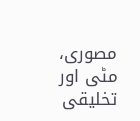مصوری، مٹی اور تخلیقی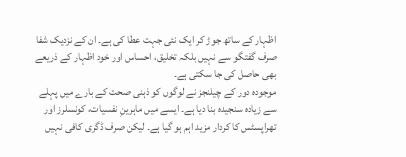اظہار کے ساتھ جوڑ کر ایک نئی جہت عطا کی ہے۔ ان کے نزدیک شفا صرف گفتگو سے نہیں بلکہ تخلیق، احساس اور خود اظہار کے ذریعے بھی حاصل کی جا سکتی ہے۔
موجودہ دور کے چیلنجز نے لوگوں کو ذہنی صحت کے بارے میں پہلے سے زیادہ سنجیدہ بنا دیا ہے۔ ایسے میں ماہرینِ نفسیات، کونسلرز اور تھراپسٹس کا کردار مزید اہم ہو گیا ہے۔ لیکن صرف ڈگری کافی نہیں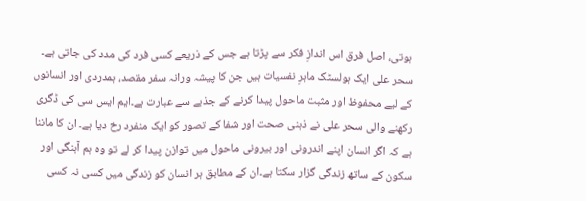ہوتی، اصل فرق اس اندازِ فکر سے پڑتا ہے جس کے ذریعے کسی فرد کی مدد کی جاتی ہے۔
سحر علی ایک ہولسٹک ماہرِ نفسیات ہیں جن کا پیشہ ورانہ سفر مقصد، ہمدردی اور انسانوں کے لیے محفوظ اور مثبت ماحول پیدا کرنے کے جذبے سے عبارت ہے۔ایم ایس سی کی ڈگری رکھنے والی سحر علی نے ذہنی صحت اور شفا کے تصور کو ایک منفرد رخ دیا ہے۔ ان کا ماننا ہے کہ اگر انسان اپنے اندرونی اور بیرونی ماحول میں توازن پیدا کر لے تو وہ ہم آہنگی اور سکون کے ساتھ زندگی گزار سکتا ہے۔ان کے مطابق ہر انسان کو زندگی میں کسی نہ کسی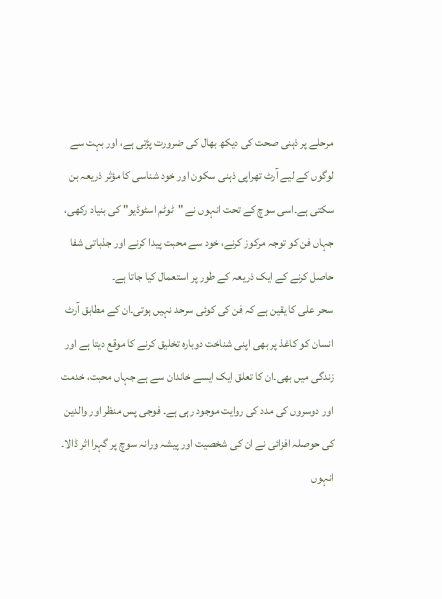مرحلے پر ذہنی صحت کی دیکھ بھال کی ضرورت پڑتی ہے، اور بہت سے لوگوں کے لیے آرٹ تھراپی ذہنی سکون اور خود شناسی کا مؤثر ذریعہ بن سکتی ہے۔اسی سوچ کے تحت انہوں نے "ٹوٹم اسٹوڈیو" کی بنیاد رکھی، جہاں فن کو توجہ مرکوز کرنے، خود سے محبت پیدا کرنے اور جذباتی شفا حاصل کرنے کے ایک ذریعہ کے طور پر استعمال کیا جاتا ہے۔
سحر علی کا یقین ہے کہ فن کی کوئی سرحد نہیں ہوتی۔ان کے مطابق آرٹ انسان کو کاغذ پر بھی اپنی شناخت دوبارہ تخلیق کرنے کا موقع دیتا ہے اور زندگی میں بھی۔ان کا تعلق ایک ایسے خاندان سے ہے جہاں محبت، خدمت اور دوسروں کی مدد کی روایت موجود رہی ہے۔ فوجی پس منظر اور والدین کی حوصلہ افزائی نے ان کی شخصیت اور پیشہ ورانہ سوچ پر گہرا اثر ڈالا۔ انہوں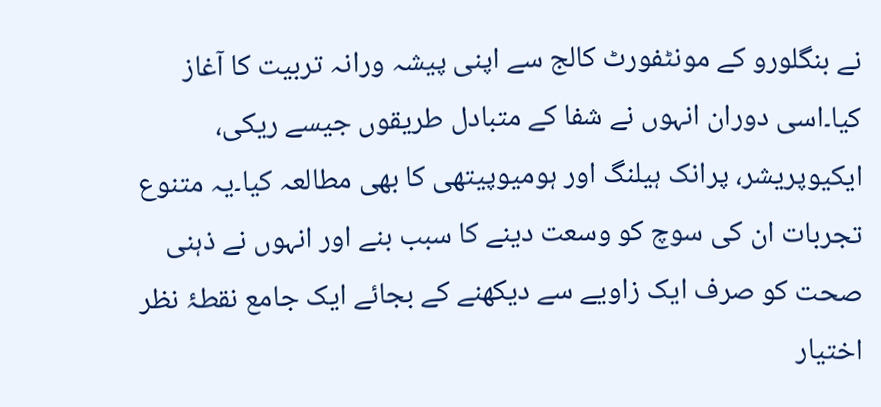نے بنگلورو کے مونٹفورٹ کالج سے اپنی پیشہ ورانہ تربیت کا آغاز کیا۔اسی دوران انہوں نے شفا کے متبادل طریقوں جیسے ریکی، ایکیوپریشر، پرانک ہیلنگ اور ہومیوپیتھی کا بھی مطالعہ کیا۔یہ متنوع تجربات ان کی سوچ کو وسعت دینے کا سبب بنے اور انہوں نے ذہنی صحت کو صرف ایک زاویے سے دیکھنے کے بجائے ایک جامع نقطۂ نظر اختیار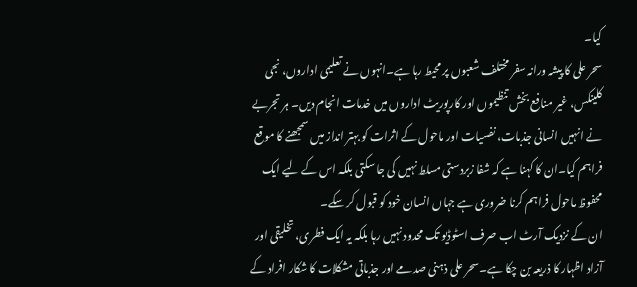کیا۔
سحر علی کا پیشہ ورانہ سفر مختلف شعبوں پر محیط رہا ہے۔انہوں نے تعلیمی اداروں، نجی کلینکس، غیر منافع بخش تنظیموں اور کارپوریٹ اداروں میں خدمات انجام دیں۔ ہر تجربے نے انہیں انسانی جذبات، نفسیات اور ماحول کے اثرات کو بہتر انداز میں سمجھنے کا موقع فراہم کیا۔ان کا کہنا ہے کہ شفا زبردستی مسلط نہیں کی جا سکتی بلکہ اس کے لیے ایک محفوظ ماحول فراہم کرنا ضروری ہے جہاں انسان خود کو قبول کر سکے۔
ان کے نزدیک آرٹ اب صرف اسٹوڈیو تک محدود نہیں رہا بلکہ یہ ایک فطری، تخلیقی اور آزاد اظہار کا ذریعہ بن چکا ہے۔سحر علی ذہنی صدمے اور جذباتی مشکلات کا شکار افراد کے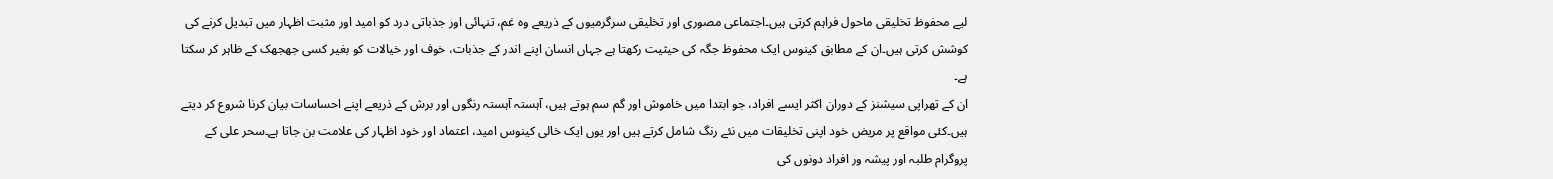لیے محفوظ تخلیقی ماحول فراہم کرتی ہیں۔اجتماعی مصوری اور تخلیقی سرگرمیوں کے ذریعے وہ غم، تنہائی اور جذباتی درد کو امید اور مثبت اظہار میں تبدیل کرنے کی کوشش کرتی ہیں۔ان کے مطابق کینوس ایک محفوظ جگہ کی حیثیت رکھتا ہے جہاں انسان اپنے اندر کے جذبات، خوف اور خیالات کو بغیر کسی جھجھک کے ظاہر کر سکتا ہے۔
ان کے تھراپی سیشنز کے دوران اکثر ایسے افراد، جو ابتدا میں خاموش اور گم سم ہوتے ہیں، آہستہ آہستہ رنگوں اور برش کے ذریعے اپنے احساسات بیان کرنا شروع کر دیتے ہیں۔کئی مواقع پر مریض خود اپنی تخلیقات میں نئے رنگ شامل کرتے ہیں اور یوں ایک خالی کینوس امید، اعتماد اور خود اظہار کی علامت بن جاتا ہے۔سحر علی کے پروگرام طلبہ اور پیشہ ور افراد دونوں کی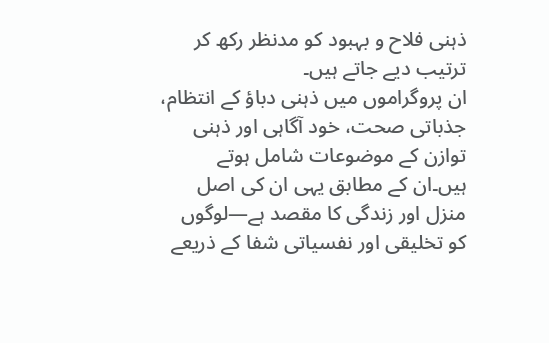ذہنی فلاح و بہبود کو مدنظر رکھ کر ترتیب دیے جاتے ہیں۔
ان پروگراموں میں ذہنی دباؤ کے انتظام، جذباتی صحت، خود آگاہی اور ذہنی توازن کے موضوعات شامل ہوتے ہیں۔ان کے مطابق یہی ان کی اصل منزل اور زندگی کا مقصد ہے—لوگوں کو تخلیقی اور نفسیاتی شفا کے ذریعے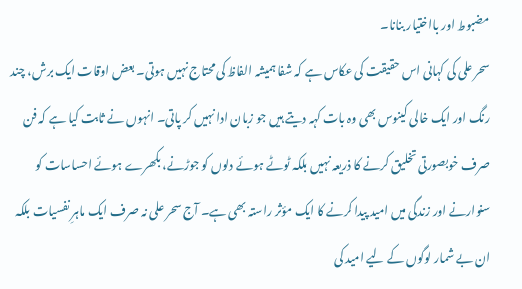مضبوط اور بااختیار بنانا۔
سحر علی کی کہانی اس حقیقت کی عکاس ہے کہ شفا ہمیشہ الفاظ کی محتاج نہیں ہوتی۔ بعض اوقات ایک برش، چند رنگ اور ایک خالی کینوس بھی وہ بات کہہ دیتے ہیں جو زبان ادا نہیں کر پاتی۔ انہوں نے ثابت کیا ہے کہ فن صرف خوبصورتی تخلیق کرنے کا ذریعہ نہیں بلکہ ٹوٹے ہوئے دلوں کو جوڑنے، بکھرے ہوئے احساسات کو سنوارنے اور زندگی میں امید پیدا کرنے کا ایک مؤثر راستہ بھی ہے۔ آج سحر علی نہ صرف ایک ماہرِ نفسیات بلکہ ان بے شمار لوگوں کے لیے امید کی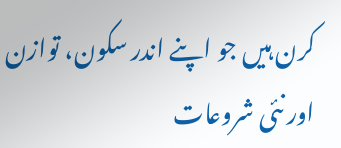کرن ہیں جو اپنے اندر سکون، توازن اور نئی شروعات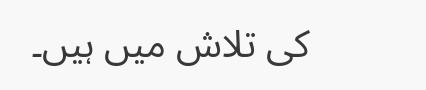کی تلاش میں ہیں۔